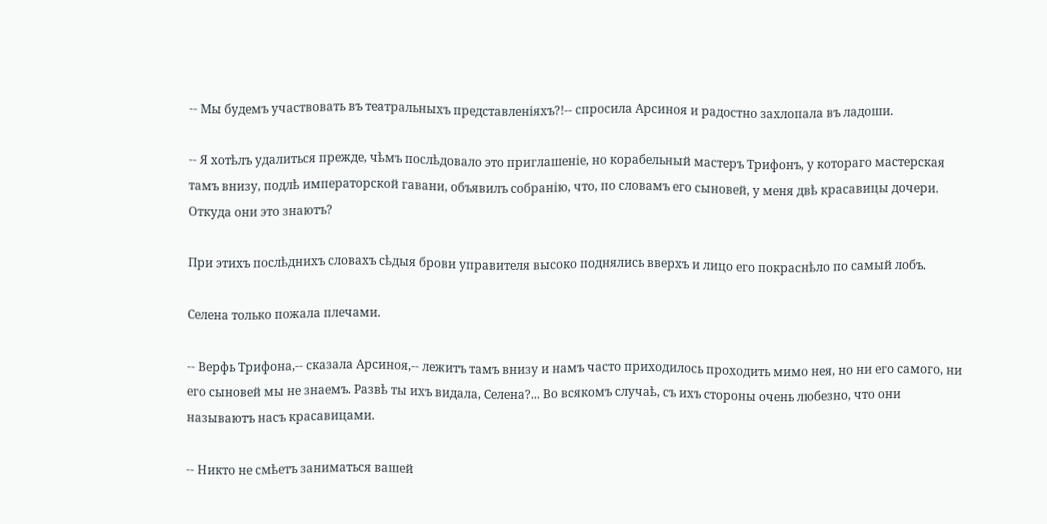-- Мы будемъ участвовать въ театральныхъ представленіяхъ?!-- спросила Арсиноя и радостно захлопала въ ладоши.

-- Я хотѣлъ удалиться прежде, чѣмъ послѣдовало это приглашеніе, но корабельный мастеръ Трифонъ, у котораго мастерская тамъ внизу, подлѣ императорской гавани, объявилъ собранію, что, по словамъ его сыновей, у меня двѣ красавицы дочери. Откуда они это знаютъ?

При этихъ послѣднихъ словахъ сѣдыя брови управителя высоко поднялись вверхъ и лицо его покраснѣло по самый лобъ.

Селена только пожала плечами.

-- Верфь Трифона,-- сказала Арсиноя,-- лежитъ тамъ внизу и намъ часто приходилось проходить мимо нея, но ни его самого, ни его сыновей мы не знаемъ. Развѣ ты ихъ видала, Селена?... Во всякомъ случаѣ, съ ихъ стороны очень любезно, что они называютъ насъ красавицами.

-- Никто не смѣетъ заниматься вашей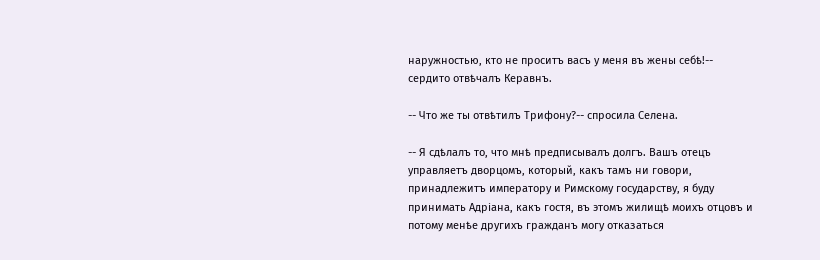наружностью, кто не проситъ васъ у меня въ жены себѣ!-- сердито отвѣчалъ Керавнъ.

-- Что же ты отвѣтилъ Трифону?-- спросила Селена.

-- Я сдѣлалъ то, что мнѣ предписывалъ долгъ. Вашъ отецъ управляетъ дворцомъ, который, какъ тамъ ни говори, принадлежитъ императору и Римскому государству, я буду принимать Адріана, какъ гостя, въ этомъ жилищѣ моихъ отцовъ и потому менѣе другихъ гражданъ могу отказаться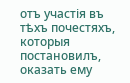отъ участія въ тѣхъ почестяхъ, которыя постановилъ, оказать ему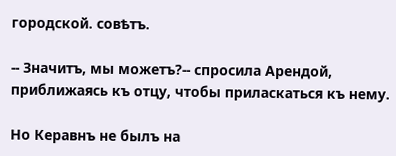городской. совѣтъ.

-- Значитъ, мы можетъ?-- спросила Арендой, приближаясь къ отцу, чтобы приласкаться къ нему.

Но Керавнъ не былъ на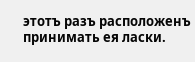этотъ разъ расположенъ принимать ея ласки.